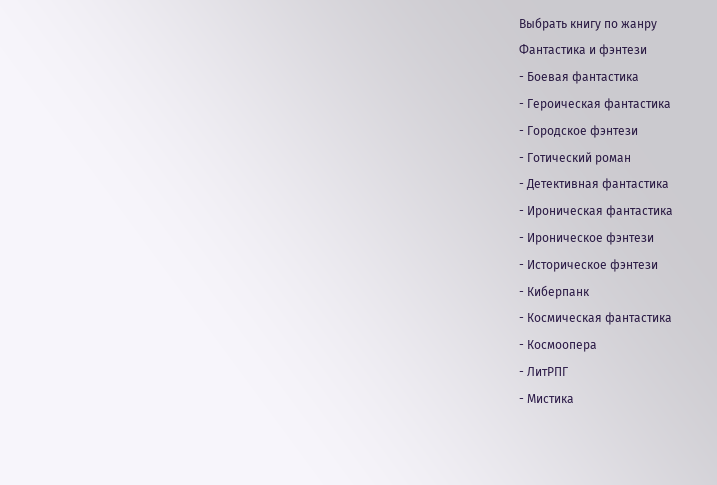Выбрать книгу по жанру
Фантастика и фэнтези
- Боевая фантастика
- Героическая фантастика
- Городское фэнтези
- Готический роман
- Детективная фантастика
- Ироническая фантастика
- Ироническое фэнтези
- Историческое фэнтези
- Киберпанк
- Космическая фантастика
- Космоопера
- ЛитРПГ
- Мистика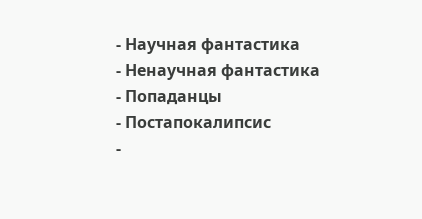- Научная фантастика
- Ненаучная фантастика
- Попаданцы
- Постапокалипсис
-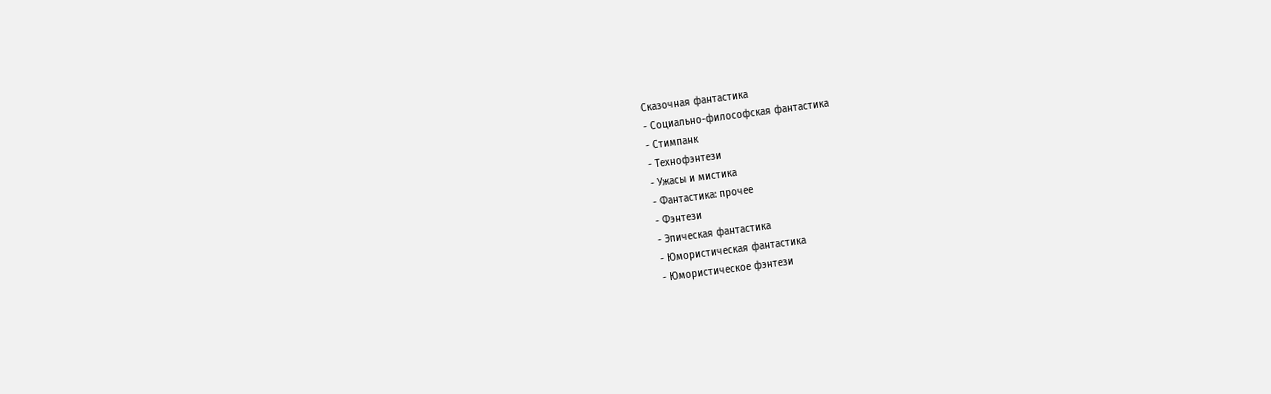Сказочная фантастика
- Социально-философская фантастика
- Стимпанк
- Технофэнтези
- Ужасы и мистика
- Фантастика: прочее
- Фэнтези
- Эпическая фантастика
- Юмористическая фантастика
- Юмористическое фэнтези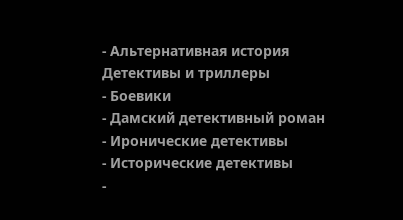- Альтернативная история
Детективы и триллеры
- Боевики
- Дамский детективный роман
- Иронические детективы
- Исторические детективы
-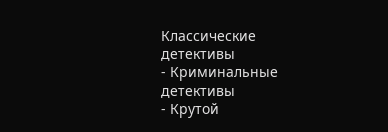Классические детективы
- Криминальные детективы
- Крутой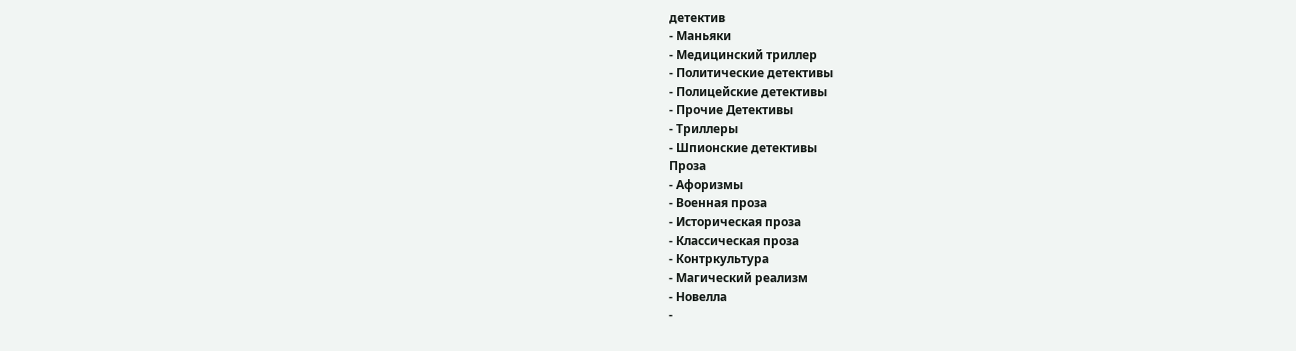детектив
- Маньяки
- Медицинский триллер
- Политические детективы
- Полицейские детективы
- Прочие Детективы
- Триллеры
- Шпионские детективы
Проза
- Афоризмы
- Военная проза
- Историческая проза
- Классическая проза
- Контркультура
- Магический реализм
- Новелла
-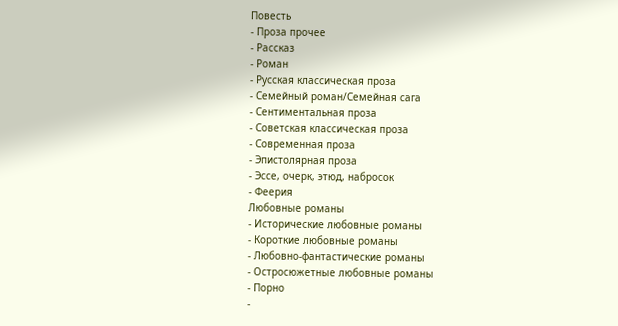Повесть
- Проза прочее
- Рассказ
- Роман
- Русская классическая проза
- Семейный роман/Семейная сага
- Сентиментальная проза
- Советская классическая проза
- Современная проза
- Эпистолярная проза
- Эссе, очерк, этюд, набросок
- Феерия
Любовные романы
- Исторические любовные романы
- Короткие любовные романы
- Любовно-фантастические романы
- Остросюжетные любовные романы
- Порно
-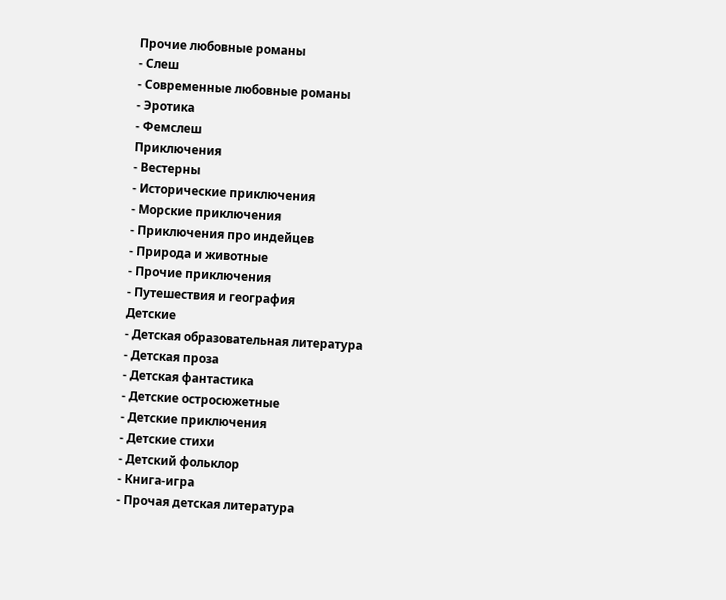Прочие любовные романы
- Слеш
- Современные любовные романы
- Эротика
- Фемслеш
Приключения
- Вестерны
- Исторические приключения
- Морские приключения
- Приключения про индейцев
- Природа и животные
- Прочие приключения
- Путешествия и география
Детские
- Детская образовательная литература
- Детская проза
- Детская фантастика
- Детские остросюжетные
- Детские приключения
- Детские стихи
- Детский фольклор
- Книга-игра
- Прочая детская литература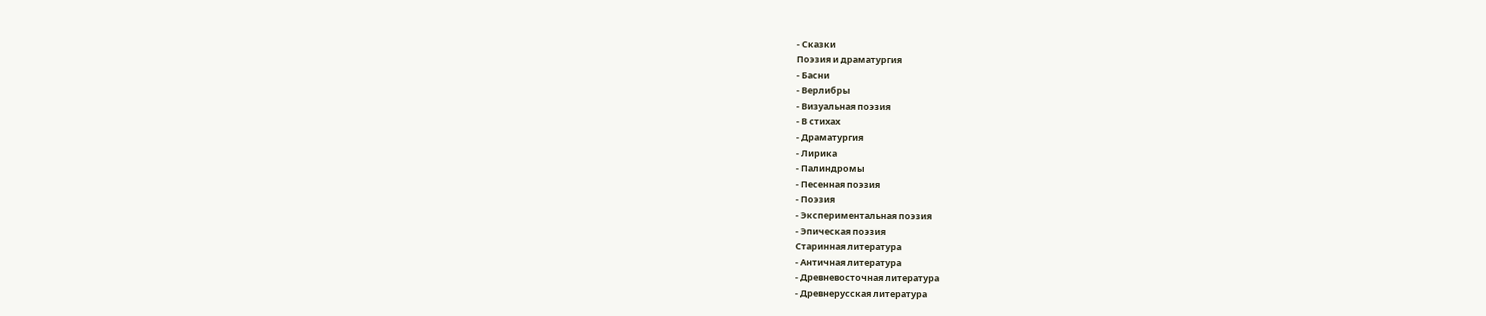- Сказки
Поэзия и драматургия
- Басни
- Верлибры
- Визуальная поэзия
- В стихах
- Драматургия
- Лирика
- Палиндромы
- Песенная поэзия
- Поэзия
- Экспериментальная поэзия
- Эпическая поэзия
Старинная литература
- Античная литература
- Древневосточная литература
- Древнерусская литература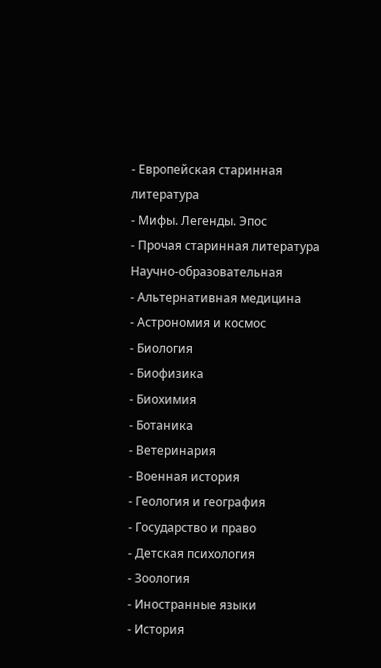- Европейская старинная литература
- Мифы. Легенды. Эпос
- Прочая старинная литература
Научно-образовательная
- Альтернативная медицина
- Астрономия и космос
- Биология
- Биофизика
- Биохимия
- Ботаника
- Ветеринария
- Военная история
- Геология и география
- Государство и право
- Детская психология
- Зоология
- Иностранные языки
- История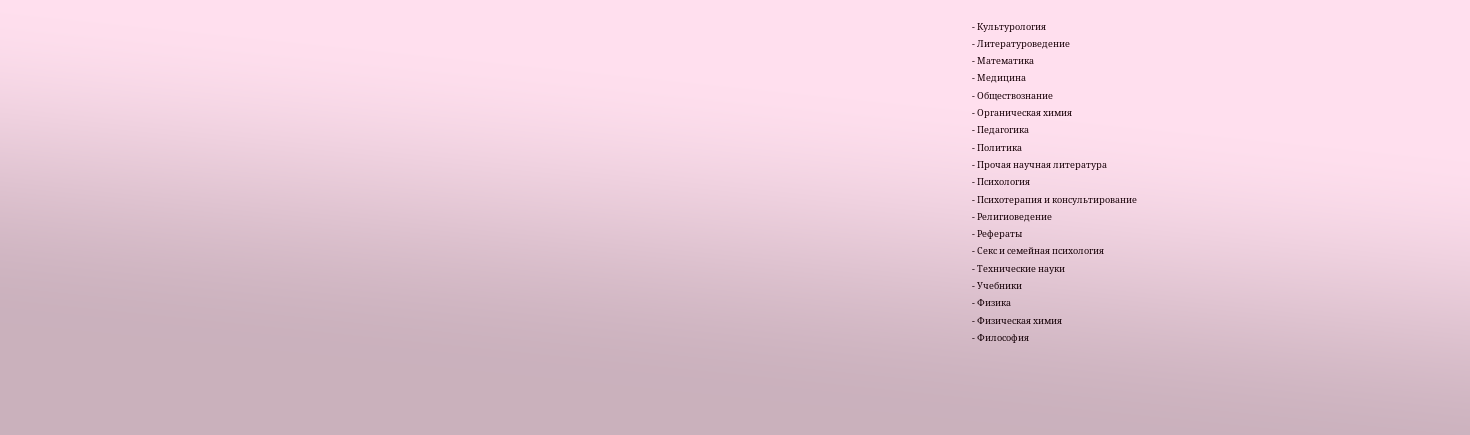- Культурология
- Литературоведение
- Математика
- Медицина
- Обществознание
- Органическая химия
- Педагогика
- Политика
- Прочая научная литература
- Психология
- Психотерапия и консультирование
- Религиоведение
- Рефераты
- Секс и семейная психология
- Технические науки
- Учебники
- Физика
- Физическая химия
- Философия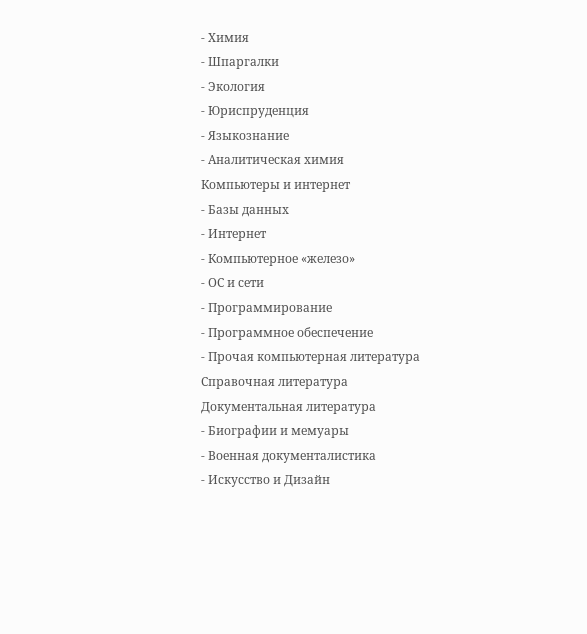- Химия
- Шпаргалки
- Экология
- Юриспруденция
- Языкознание
- Аналитическая химия
Компьютеры и интернет
- Базы данных
- Интернет
- Компьютерное «железо»
- ОС и сети
- Программирование
- Программное обеспечение
- Прочая компьютерная литература
Справочная литература
Документальная литература
- Биографии и мемуары
- Военная документалистика
- Искусство и Дизайн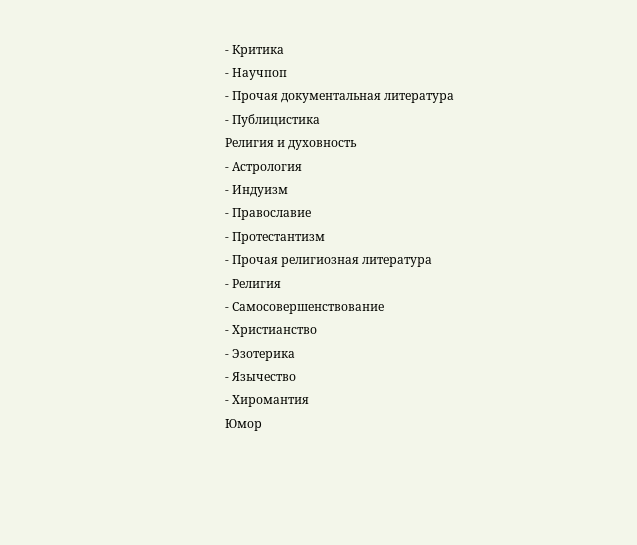- Критика
- Научпоп
- Прочая документальная литература
- Публицистика
Религия и духовность
- Астрология
- Индуизм
- Православие
- Протестантизм
- Прочая религиозная литература
- Религия
- Самосовершенствование
- Христианство
- Эзотерика
- Язычество
- Хиромантия
Юмор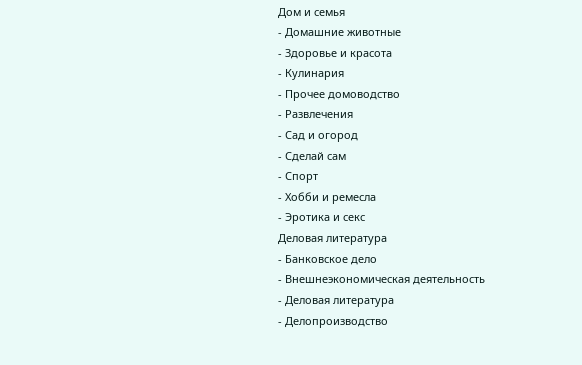Дом и семья
- Домашние животные
- Здоровье и красота
- Кулинария
- Прочее домоводство
- Развлечения
- Сад и огород
- Сделай сам
- Спорт
- Хобби и ремесла
- Эротика и секс
Деловая литература
- Банковское дело
- Внешнеэкономическая деятельность
- Деловая литература
- Делопроизводство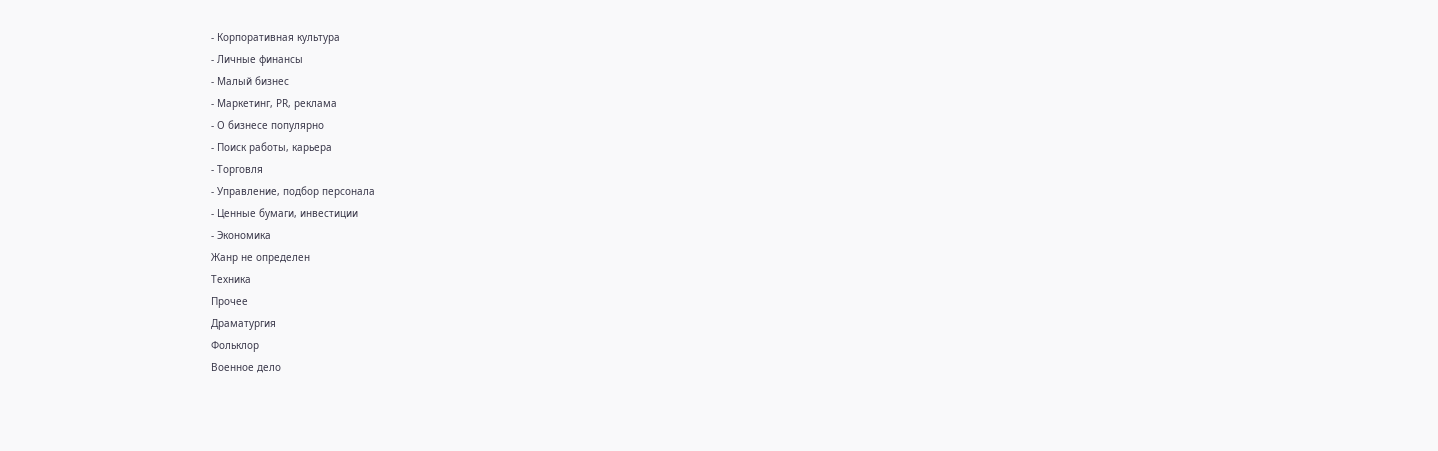- Корпоративная культура
- Личные финансы
- Малый бизнес
- Маркетинг, PR, реклама
- О бизнесе популярно
- Поиск работы, карьера
- Торговля
- Управление, подбор персонала
- Ценные бумаги, инвестиции
- Экономика
Жанр не определен
Техника
Прочее
Драматургия
Фольклор
Военное дело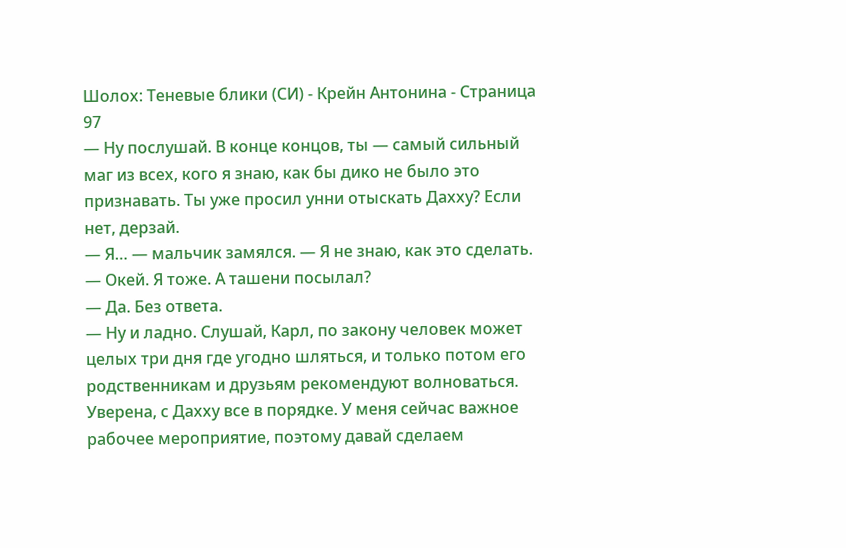Шолох: Теневые блики (СИ) - Крейн Антонина - Страница 97
— Ну послушай. В конце концов, ты — самый сильный маг из всех, кого я знаю, как бы дико не было это признавать. Ты уже просил унни отыскать Дахху? Если нет, дерзай.
— Я… — мальчик замялся. — Я не знаю, как это сделать.
— Окей. Я тоже. А ташени посылал?
— Да. Без ответа.
— Ну и ладно. Слушай, Карл, по закону человек может целых три дня где угодно шляться, и только потом его родственникам и друзьям рекомендуют волноваться. Уверена, с Дахху все в порядке. У меня сейчас важное рабочее мероприятие, поэтому давай сделаем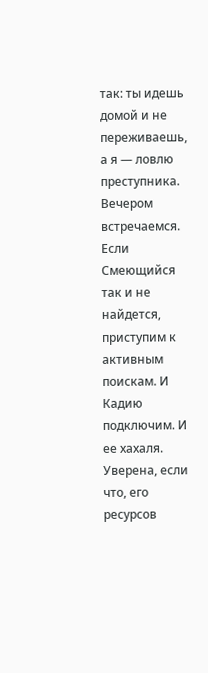так: ты идешь домой и не переживаешь, а я — ловлю преступника. Вечером встречаемся. Если Смеющийся так и не найдется, приступим к активным поискам. И Кадию подключим. И ее хахаля. Уверена, если что, его ресурсов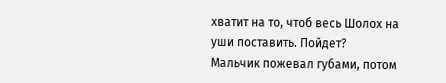хватит на то, чтоб весь Шолох на уши поставить. Пойдет?
Мальчик пожевал губами, потом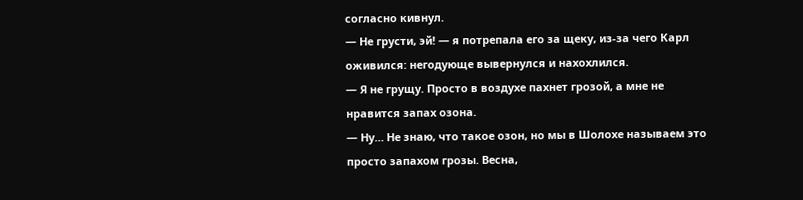согласно кивнул.
— Не грусти, эй! — я потрепала его за щеку, из-за чего Карл оживился: негодующе вывернулся и нахохлился.
— Я не грущу. Просто в воздухе пахнет грозой, а мне не нравится запах озона.
— Ну… Не знаю, что такое озон, но мы в Шолохе называем это просто запахом грозы. Весна,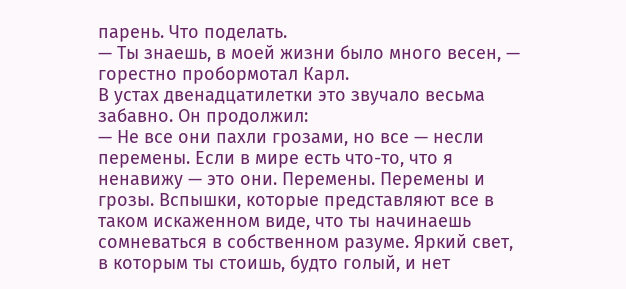парень. Что поделать.
— Ты знаешь, в моей жизни было много весен, — горестно пробормотал Карл.
В устах двенадцатилетки это звучало весьма забавно. Он продолжил:
— Не все они пахли грозами, но все — несли перемены. Если в мире есть что-то, что я ненавижу — это они. Перемены. Перемены и грозы. Вспышки, которые представляют все в таком искаженном виде, что ты начинаешь сомневаться в собственном разуме. Яркий свет, в которым ты стоишь, будто голый, и нет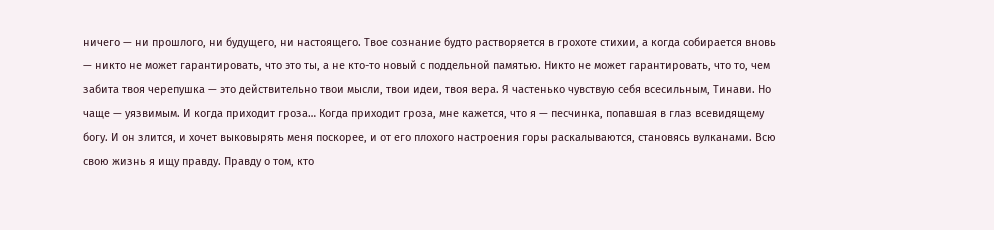ничего — ни прошлого, ни будущего, ни настоящего. Твое сознание будто растворяется в грохоте стихии, а когда собирается вновь — никто не может гарантировать, что это ты, а не кто-то новый с поддельной памятью. Никто не может гарантировать, что то, чем забита твоя черепушка — это действительно твои мысли, твои идеи, твоя вера. Я частенько чувствую себя всесильным, Тинави. Но чаще — уязвимым. И когда приходит гроза… Когда приходит гроза, мне кажется, что я — песчинка, попавшая в глаз всевидящему богу. И он злится, и хочет выковырять меня поскорее, и от его плохого настроения горы раскалываются, становясь вулканами. Всю свою жизнь я ищу правду. Правду о том, кто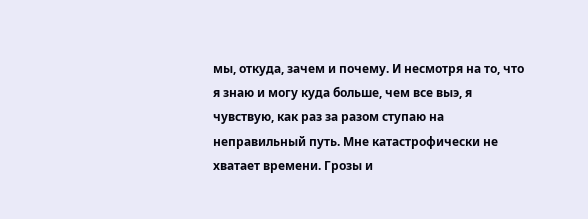мы, откуда, зачем и почему. И несмотря на то, что я знаю и могу куда больше, чем все выэ, я чувствую, как раз за разом ступаю на неправильный путь. Мне катастрофически не хватает времени. Грозы и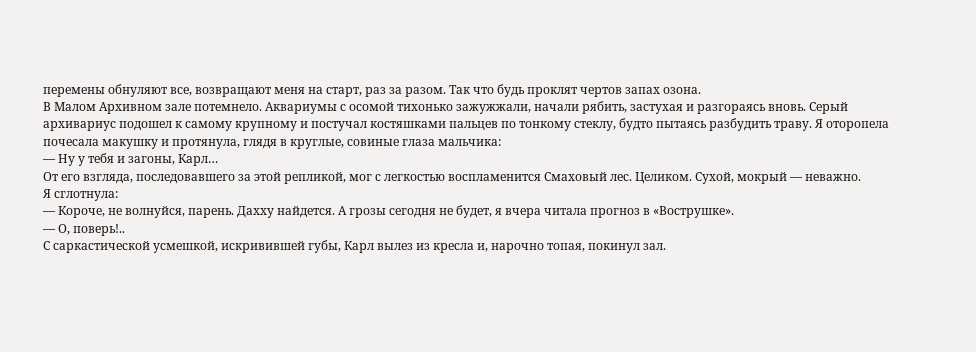перемены обнуляют все, возвращают меня на старт, раз за разом. Так что будь проклят чертов запах озона.
В Малом Архивном зале потемнело. Аквариумы с осомой тихонько зажужжали, начали рябить, застухая и разгораясь вновь. Серый архивариус подошел к самому крупному и постучал костяшками пальцев по тонкому стеклу, будто пытаясь разбудить траву. Я оторопела почесала макушку и протянула, глядя в круглые, совиные глаза мальчика:
— Ну у тебя и загоны, Карл…
От его взгляда, последовавшего за этой репликой, мог с легкостью воспламенится Смаховый лес. Целиком. Сухой, мокрый — неважно.
Я сглотнула:
— Короче, не волнуйся, парень. Дахху найдется. А грозы сегодня не будет, я вчера читала прогноз в «Вострушке».
— О, поверь!..
С саркастической усмешкой, искривившей губы, Карл вылез из кресла и, нарочно топая, покинул зал.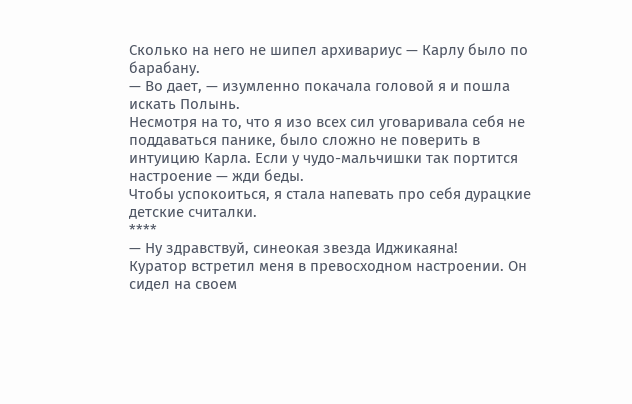Сколько на него не шипел архивариус — Карлу было по барабану.
— Во дает, — изумленно покачала головой я и пошла искать Полынь.
Несмотря на то, что я изо всех сил уговаривала себя не поддаваться панике, было сложно не поверить в интуицию Карла. Если у чудо-мальчишки так портится настроение — жди беды.
Чтобы успокоиться, я стала напевать про себя дурацкие детские считалки.
****
— Ну здравствуй, синеокая звезда Иджикаяна!
Куратор встретил меня в превосходном настроении. Он сидел на своем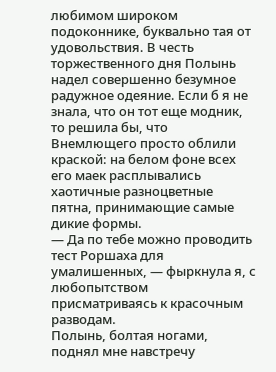любимом широком подоконнике, буквально тая от удовольствия. В честь торжественного дня Полынь надел совершенно безумное радужное одеяние. Если б я не знала, что он тот еще модник, то решила бы, что Внемлющего просто облили краской: на белом фоне всех его маек расплывались хаотичные разноцветные пятна, принимающие самые дикие формы.
— Да по тебе можно проводить тест Роршаха для умалишенных, — фыркнула я, с любопытством присматриваясь к красочным разводам.
Полынь, болтая ногами, поднял мне навстречу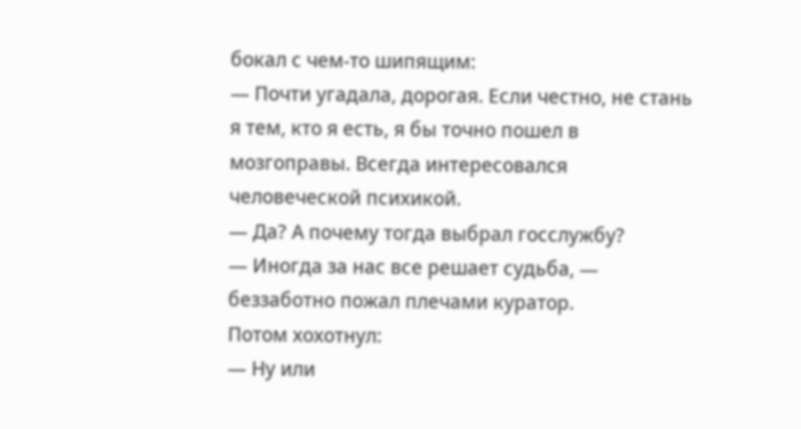бокал с чем-то шипящим:
— Почти угадала, дорогая. Если честно, не стань я тем, кто я есть, я бы точно пошел в мозгоправы. Всегда интересовался человеческой психикой.
— Да? А почему тогда выбрал госслужбу?
— Иногда за нас все решает судьба, — беззаботно пожал плечами куратор.
Потом хохотнул:
— Ну или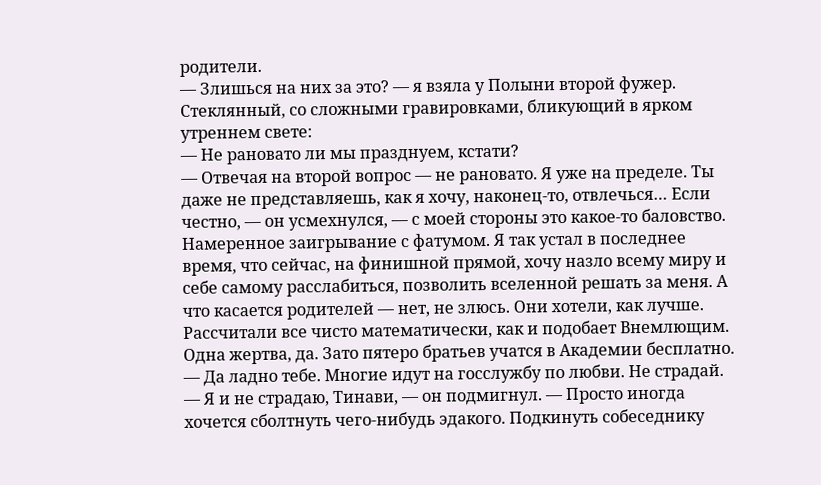родители.
— Злишься на них за это? — я взяла у Полыни второй фужер. Стеклянный, со сложными гравировками, бликующий в ярком утреннем свете:
— Не рановато ли мы празднуем, кстати?
— Отвечая на второй вопрос — не рановато. Я уже на пределе. Ты даже не представляешь, как я хочу, наконец-то, отвлечься… Если честно, — он усмехнулся, — с моей стороны это какое-то баловство. Намеренное заигрывание с фатумом. Я так устал в последнее время, что сейчас, на финишной прямой, хочу назло всему миру и себе самому расслабиться, позволить вселенной решать за меня. А что касается родителей — нет, не злюсь. Они хотели, как лучше. Рассчитали все чисто математически, как и подобает Внемлющим. Одна жертва, да. Зато пятеро братьев учатся в Академии бесплатно.
— Да ладно тебе. Многие идут на госслужбу по любви. Не страдай.
— Я и не страдаю, Тинави, — он подмигнул. — Просто иногда хочется сболтнуть чего-нибудь эдакого. Подкинуть собеседнику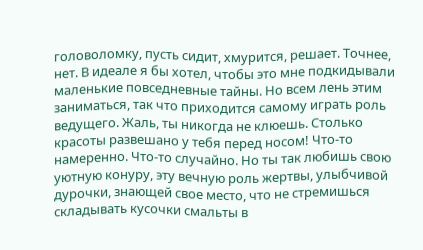головоломку, пусть сидит, хмурится, решает. Точнее, нет. В идеале я бы хотел, чтобы это мне подкидывали маленькие повседневные тайны. Но всем лень этим заниматься, так что приходится самому играть роль ведущего. Жаль, ты никогда не клюешь. Столько красоты развешано у тебя перед носом! Что-то намеренно. Что-то случайно. Но ты так любишь свою уютную конуру, эту вечную роль жертвы, улыбчивой дурочки, знающей свое место, что не стремишься складывать кусочки смальты в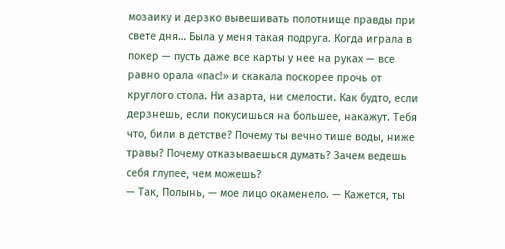мозаику и дерзко вывешивать полотнище правды при свете дня… Была у меня такая подруга. Когда играла в покер — пусть даже все карты у нее на руках — все равно орала «пас!» и скакала поскорее прочь от круглого стола. Ни азарта, ни смелости. Как будто, если дерзнешь, если покусишься на большее, накажут. Тебя что, били в детстве? Почему ты вечно тише воды, ниже травы? Почему отказываешься думать? Зачем ведешь себя глупее, чем можешь?
— Так, Полынь, — мое лицо окаменело. — Кажется, ты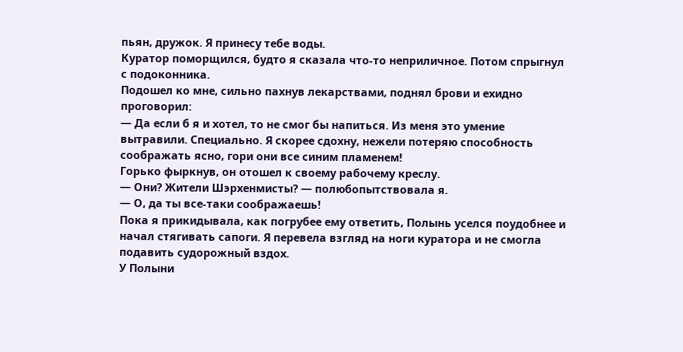пьян, дружок. Я принесу тебе воды.
Куратор поморщился, будто я сказала что-то неприличное. Потом спрыгнул с подоконника.
Подошел ко мне, сильно пахнув лекарствами, поднял брови и ехидно проговорил:
— Да если б я и хотел, то не смог бы напиться. Из меня это умение вытравили. Специально. Я скорее сдохну, нежели потеряю способность соображать ясно, гори они все синим пламенем!
Горько фыркнув, он отошел к своему рабочему креслу.
— Они? Жители Шэрхенмисты? — полюбопытствовала я.
— О, да ты все-таки соображаешь!
Пока я прикидывала, как погрубее ему ответить, Полынь уселся поудобнее и начал стягивать сапоги. Я перевела взгляд на ноги куратора и не смогла подавить судорожный вздох.
У Полыни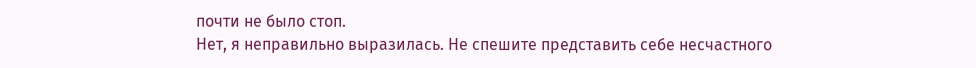почти не было стоп.
Нет, я неправильно выразилась. Не спешите представить себе несчастного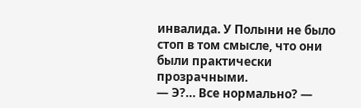инвалида. У Полыни не было стоп в том смысле, что они были практически прозрачными.
— Э?… Все нормально? —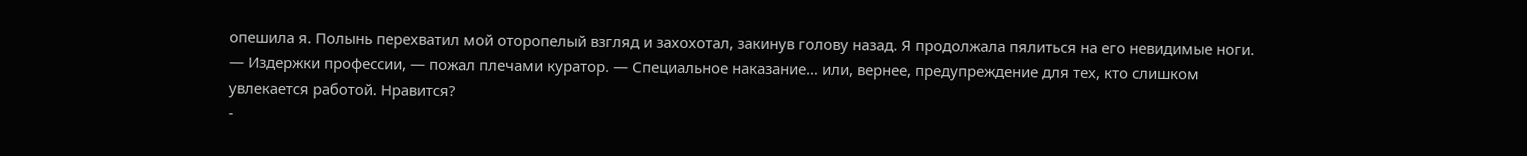опешила я. Полынь перехватил мой оторопелый взгляд и захохотал, закинув голову назад. Я продолжала пялиться на его невидимые ноги.
— Издержки профессии, — пожал плечами куратор. — Специальное наказание… или, вернее, предупреждение для тех, кто слишком увлекается работой. Нравится?
-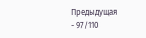Предыдущая
- 97/110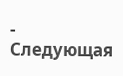- Следующая